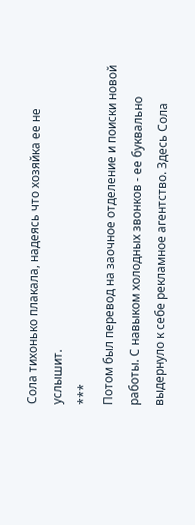Сола тихонько плакала, надеясь что хозяйка ее не услышит.
***
Потом был перевод на заочное отделение и поиски новой работы. С навыком холодных звонков - ее буквально выдернуло к себе рекламное агентство. Здесь Сола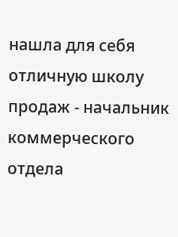нашла для себя отличную школу продаж - начальник коммерческого отдела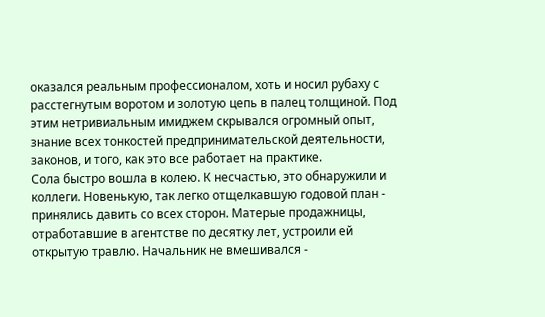оказался реальным профессионалом, хоть и носил рубаху с расстегнутым воротом и золотую цепь в палец толщиной. Под этим нетривиальным имиджем скрывался огромный опыт, знание всех тонкостей предпринимательской деятельности, законов, и того, как это все работает на практике.
Сола быстро вошла в колею. К несчастью, это обнаружили и коллеги. Новенькую, так легко отщелкавшую годовой план - принялись давить со всех сторон. Матерые продажницы, отработавшие в агентстве по десятку лет, устроили ей открытую травлю. Начальник не вмешивался -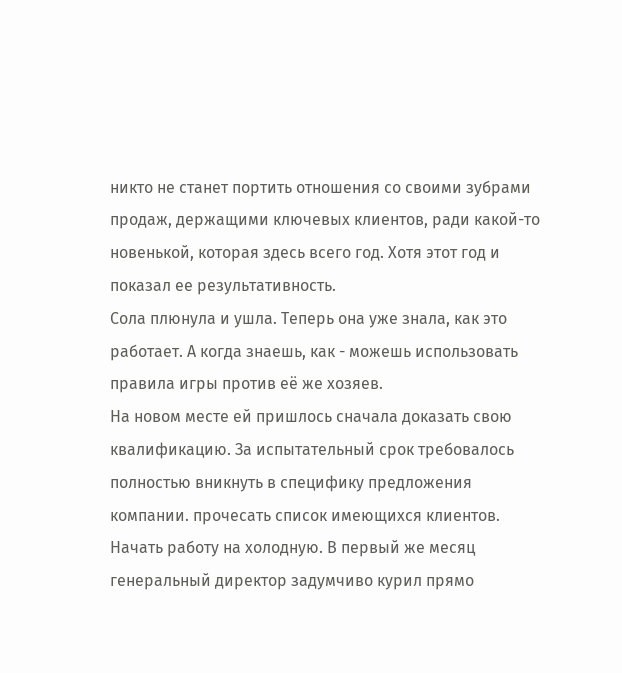никто не станет портить отношения со своими зубрами продаж, держащими ключевых клиентов, ради какой-то новенькой, которая здесь всего год. Хотя этот год и показал ее результативность.
Сола плюнула и ушла. Теперь она уже знала, как это работает. А когда знаешь, как - можешь использовать правила игры против её же хозяев.
На новом месте ей пришлось сначала доказать свою квалификацию. За испытательный срок требовалось полностью вникнуть в специфику предложения компании. прочесать список имеющихся клиентов. Начать работу на холодную. В первый же месяц генеральный директор задумчиво курил прямо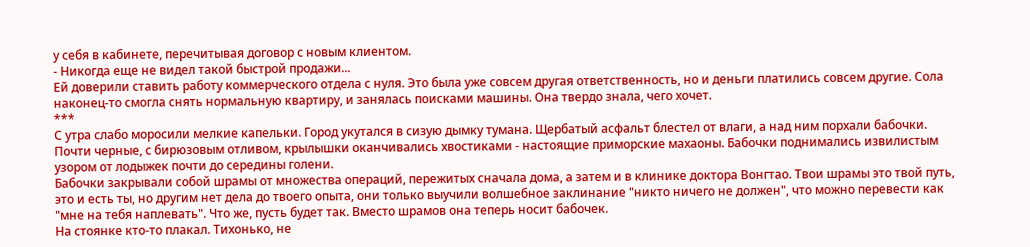у себя в кабинете, перечитывая договор с новым клиентом.
- Никогда еще не видел такой быстрой продажи...
Ей доверили ставить работу коммерческого отдела с нуля. Это была уже совсем другая ответственность, но и деньги платились совсем другие. Сола наконец-то смогла снять нормальную квартиру, и занялась поисками машины. Она твердо знала, чего хочет.
***
С утра слабо моросили мелкие капельки. Город укутался в сизую дымку тумана. Щербатый асфальт блестел от влаги, а над ним порхали бабочки. Почти черные, с бирюзовым отливом, крылышки оканчивались хвостиками - настоящие приморские махаоны. Бабочки поднимались извилистым узором от лодыжек почти до середины голени.
Бабочки закрывали собой шрамы от множества операций, пережитых сначала дома, а затем и в клинике доктора Вонгтао. Твои шрамы это твой путь, это и есть ты, но другим нет дела до твоего опыта, они только выучили волшебное заклинание "никто ничего не должен", что можно перевести как "мне на тебя наплевать". Что же, пусть будет так. Вместо шрамов она теперь носит бабочек.
На стоянке кто-то плакал. Тихонько, не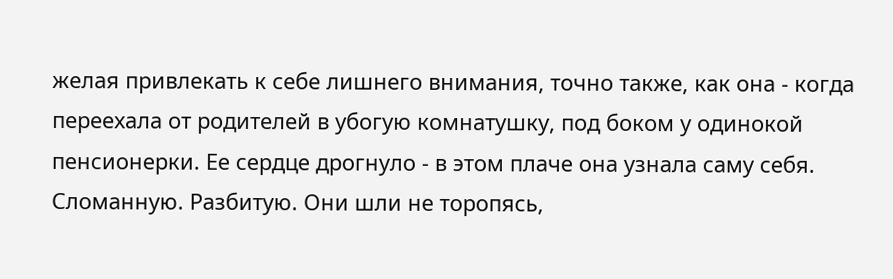желая привлекать к себе лишнего внимания, точно также, как она - когда переехала от родителей в убогую комнатушку, под боком у одинокой пенсионерки. Ее сердце дрогнуло - в этом плаче она узнала саму себя. Сломанную. Разбитую. Они шли не торопясь,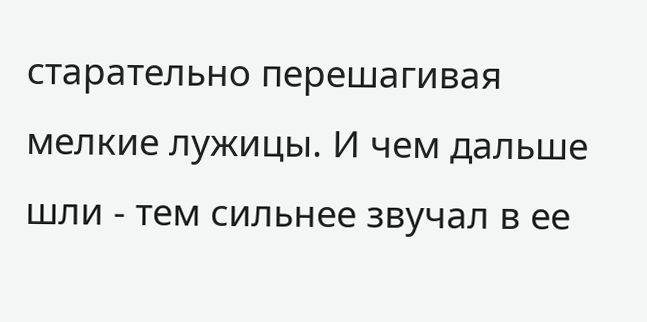старательно перешагивая мелкие лужицы. И чем дальше шли - тем сильнее звучал в ее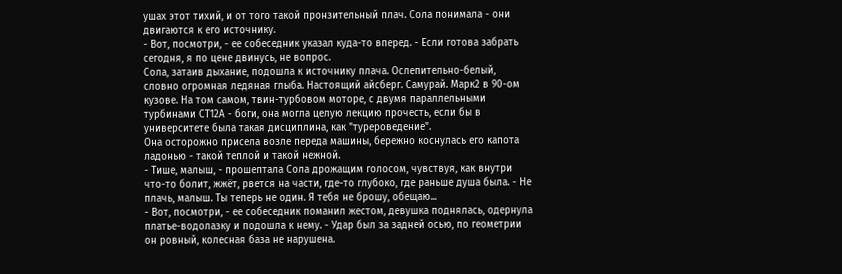ушах этот тихий, и от того такой пронзительный плач. Сола понимала - они двигаются к его источнику.
- Вот, посмотри, - ее собеседник указал куда-то вперед. - Если готова забрать сегодня, я по цене двинусь, не вопрос.
Сола, затаив дыхание, подошла к источнику плача. Ослепительно-белый, словно огромная ледяная глыба. Настоящий айсберг. Самурай. Марк2 в 90-ом кузове. На том самом, твин-турбовом моторе, с двумя параллельными турбинами СТ12А - боги, она могла целую лекцию прочесть, если бы в университете была такая дисциплина, как "турероведение".
Она осторожно присела возле переда машины, бережно коснулась его капота ладонью - такой теплой и такой нежной.
- Тише, малыш, - прошептала Сола дрожащим голосом, чувствуя, как внутри что-то болит, жжёт, рвется на части, где-то глубоко, где раньше душа была. - Не плачь, малыш. Ты теперь не один. Я тебя не брошу, обещаю...
- Вот, посмотри, - ее собеседник поманил жестом, девушка поднялась, одернула платье-водолазку и подошла к нему. - Удар был за задней осью, по геометрии он ровный, колесная база не нарушена.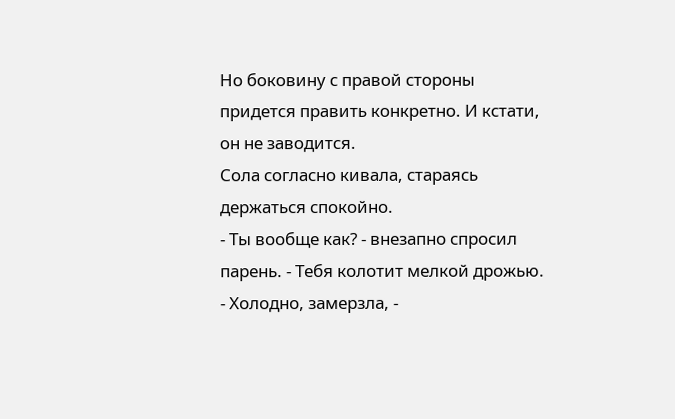Но боковину с правой стороны придется править конкретно. И кстати, он не заводится.
Сола согласно кивала, стараясь держаться спокойно.
- Ты вообще как? - внезапно спросил парень. - Тебя колотит мелкой дрожью.
- Холодно, замерзла, -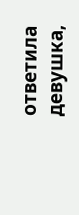ответила девушка,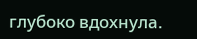глубоко вдохнула.